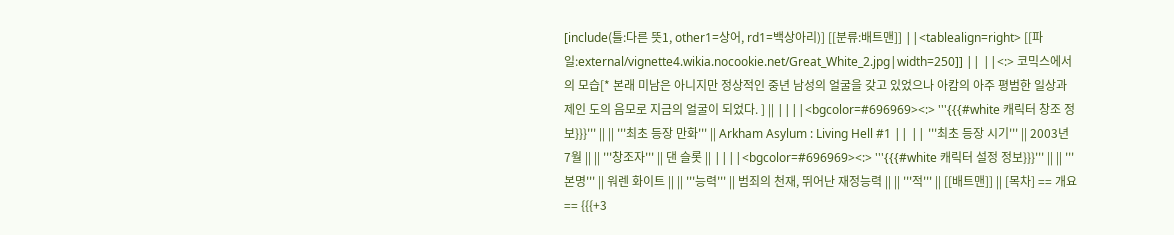[include(틀:다른 뜻1, other1=상어, rd1=백상아리)] [[분류:배트맨]] ||<tablealign=right> [[파일:external/vignette4.wikia.nocookie.net/Great_White_2.jpg|width=250]] || ||<:> 코믹스에서의 모습[* 본래 미남은 아니지만 정상적인 중년 남성의 얼굴을 갖고 있었으나 아캄의 아주 평범한 일상과 제인 도의 음모로 지금의 얼굴이 되었다. ] || ||||<bgcolor=#696969><:> '''{{{#white 캐릭터 창조 정보}}}''' || || '''최초 등장 만화''' || Arkham Asylum : Living Hell #1 || || '''최초 등장 시기''' || 2003년 7월 || || '''창조자''' || 댄 슬롯 || ||||<bgcolor=#696969><:> '''{{{#white 캐릭터 설정 정보}}}''' || || '''본명''' || 워렌 화이트 || || '''능력''' || 범죄의 천재, 뛰어난 재정능력 || || '''적''' || [[배트맨]] || [목차] == 개요 == {{{+3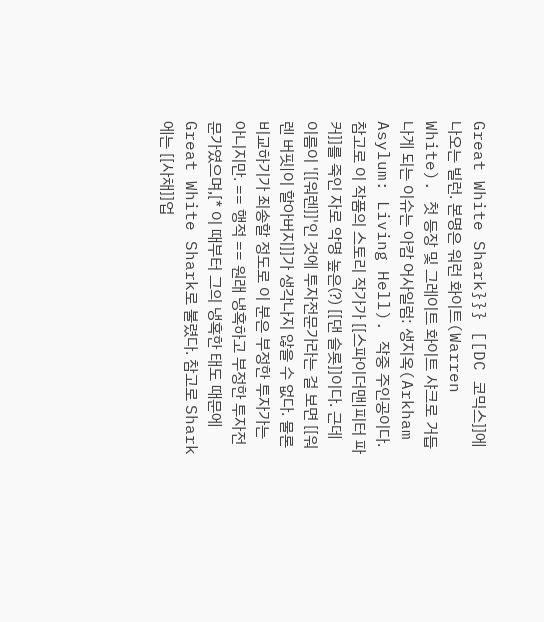Great White Shark}}} [[DC 코믹스]]에 나오는 빌런. 본명은 워런 화이트(Warren White). 첫 등장 및 그레이트 화이트 샤크로 거듭나게 되는 이슈는 아캄 어사일럼: 생지옥(Arkham Asylum: Living Hell). 작중 주인공이다. 참고로 이 작품의 스토리 작가가 [[스파이더맨|피터 파커]]를 죽인 자로 악명 높은(?) [[댄 슬롯]]이다. 근데 이름이 '[[워렌]]'인 것에 투자전문가라는 걸 보면 [[워렌 버핏|이 할아버지]]가 생각나지 않을 수 없다. 물론 비교하기가 죄송할 정도로 이 분은 부정한 투자가는 아니지만. == 행적 == 원래 냉혹하고 부정한 투자전문가였으며,[* 이 때부터 그의 냉혹한 태도 때문에 Great White Shark로 불렸다. 참고로 Shark에는 [[사채]]업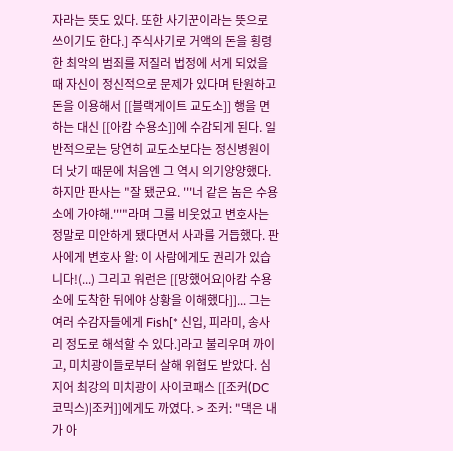자라는 뜻도 있다. 또한 사기꾼이라는 뜻으로 쓰이기도 한다.] 주식사기로 거액의 돈을 횡령한 최악의 범죄를 저질러 법정에 서게 되었을 때 자신이 정신적으로 문제가 있다며 탄원하고 돈을 이용해서 [[블랙게이트 교도소]] 행을 면하는 대신 [[아캄 수용소]]에 수감되게 된다. 일반적으로는 당연히 교도소보다는 정신병원이 더 낫기 때문에 처음엔 그 역시 의기양양했다. 하지만 판사는 "잘 됐군요. '''너 같은 놈은 수용소에 가야해.'''"라며 그를 비웃었고 변호사는 정말로 미안하게 됐다면서 사과를 거듭했다. 판사에게 변호사 왈: 이 사람에게도 권리가 있습니다!(...) 그리고 워런은 [[망했어요|아캄 수용소에 도착한 뒤에야 상황을 이해했다]]... 그는 여러 수감자들에게 Fish[* 신입, 피라미, 송사리 정도로 해석할 수 있다.]라고 불리우며 까이고, 미치광이들로부터 살해 위협도 받았다. 심지어 최강의 미치광이 사이코패스 [[조커(DC 코믹스)|조커]]에게도 까였다. > 조커: "댁은 내가 아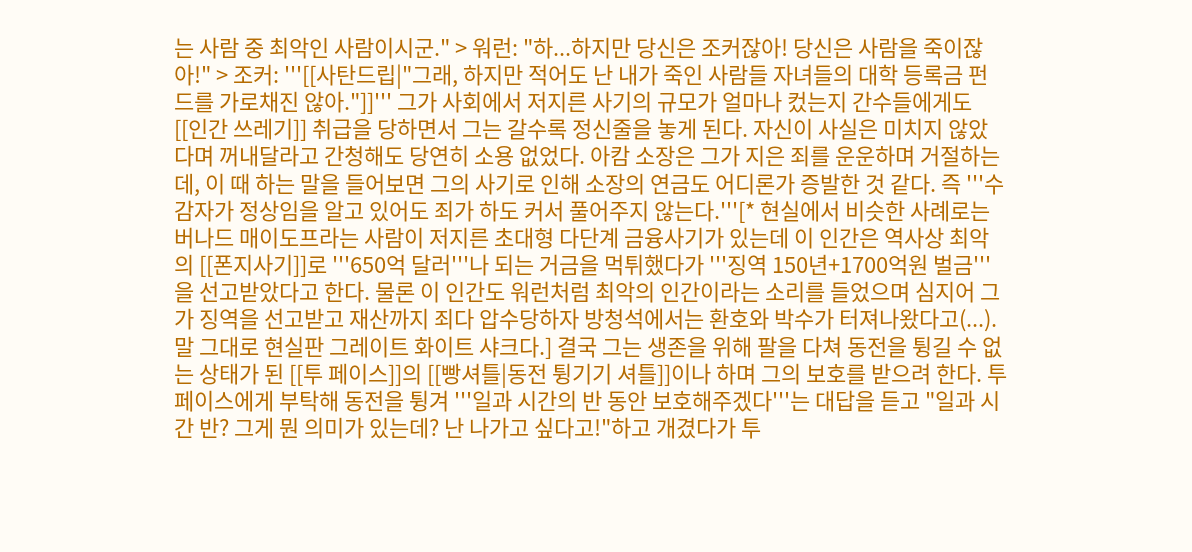는 사람 중 최악인 사람이시군." > 워런: "하...하지만 당신은 조커잖아! 당신은 사람을 죽이잖아!" > 조커: '''[[사탄드립|"그래, 하지만 적어도 난 내가 죽인 사람들 자녀들의 대학 등록금 펀드를 가로채진 않아."]]''' 그가 사회에서 저지른 사기의 규모가 얼마나 컸는지 간수들에게도 [[인간 쓰레기]] 취급을 당하면서 그는 갈수록 정신줄을 놓게 된다. 자신이 사실은 미치지 않았다며 꺼내달라고 간청해도 당연히 소용 없었다. 아캄 소장은 그가 지은 죄를 운운하며 거절하는데, 이 때 하는 말을 들어보면 그의 사기로 인해 소장의 연금도 어디론가 증발한 것 같다. 즉 '''수감자가 정상임을 알고 있어도 죄가 하도 커서 풀어주지 않는다.'''[* 현실에서 비슷한 사례로는 버나드 매이도프라는 사람이 저지른 초대형 다단계 금융사기가 있는데 이 인간은 역사상 최악의 [[폰지사기]]로 '''650억 달러'''나 되는 거금을 먹튀했다가 '''징역 150년+1700억원 벌금'''을 선고받았다고 한다. 물론 이 인간도 워런처럼 최악의 인간이라는 소리를 들었으며 심지어 그가 징역을 선고받고 재산까지 죄다 압수당하자 방청석에서는 환호와 박수가 터져나왔다고(...). 말 그대로 현실판 그레이트 화이트 샤크다.] 결국 그는 생존을 위해 팔을 다쳐 동전을 튕길 수 없는 상태가 된 [[투 페이스]]의 [[빵셔틀|동전 튕기기 셔틀]]이나 하며 그의 보호를 받으려 한다. 투 페이스에게 부탁해 동전을 튕겨 '''일과 시간의 반 동안 보호해주겠다'''는 대답을 듣고 "일과 시간 반? 그게 뭔 의미가 있는데? 난 나가고 싶다고!"하고 개겼다가 투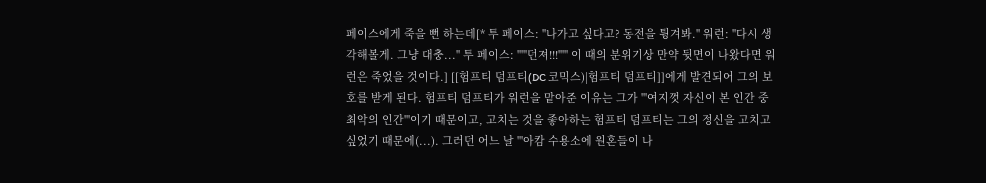페이스에게 죽을 뻔 하는데[* 투 페이스: "나가고 싶다고? 동전을 튕겨봐." 워런: "다시 생각해볼게. 그냥 대충..." 투 페이스: '''"던져!!!"''' 이 때의 분위기상 만약 뒷면이 나왔다면 워런은 죽었을 것이다.] [[험프티 덤프티(DC 코믹스)|험프티 덤프티]]에게 발견되어 그의 보호를 받게 된다. 험프티 덤프티가 워런을 맡아준 이유는 그가 '''여지껏 자신이 본 인간 중 최악의 인간'''이기 때문이고, 고치는 것을 좋아하는 험프티 덤프티는 그의 정신을 고치고 싶었기 때문에(...). 그러던 어느 날 '''아캄 수용소에 원혼들이 나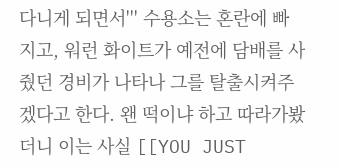다니게 되면서''' 수용소는 혼란에 빠지고, 워런 화이트가 예전에 담배를 사줬던 경비가 나타나 그를 탈출시켜주겠다고 한다. 왠 떡이냐 하고 따라가봤더니 이는 사실 [[YOU JUST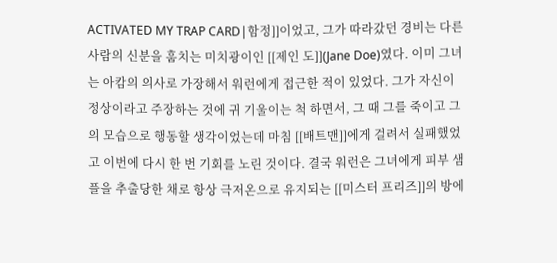ACTIVATED MY TRAP CARD|함정]]이었고, 그가 따라갔던 경비는 다른 사람의 신분을 훔치는 미치광이인 [[제인 도]](Jane Doe)였다. 이미 그녀는 아캄의 의사로 가장해서 워런에게 접근한 적이 있었다. 그가 자신이 정상이라고 주장하는 것에 귀 기울이는 척 하면서, 그 때 그를 죽이고 그의 모습으로 행동할 생각이었는데 마침 [[배트맨]]에게 걸려서 실패했었고 이번에 다시 한 번 기회를 노린 것이다. 결국 워런은 그녀에게 피부 샘플을 추출당한 채로 항상 극저온으로 유지되는 [[미스터 프리즈]]의 방에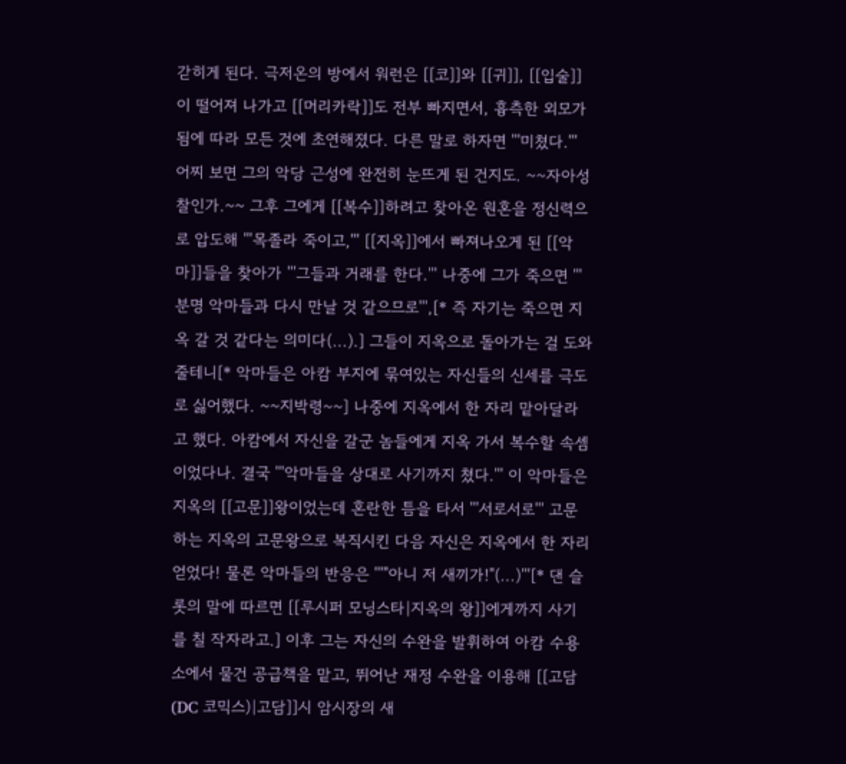갇히게 된다. 극저온의 방에서 워런은 [[코]]와 [[귀]], [[입술]]이 떨어져 나가고 [[머리카락]]도 전부 빠지면서, 흉측한 외모가 됨에 따라 모든 것에 초연해졌다. 다른 말로 하자면 '''미쳤다.''' 어찌 보면 그의 악당 근성에 완전히 눈뜨게 된 건지도. ~~자아성찰인가.~~ 그후 그에게 [[복수]]하려고 찾아온 원혼을 정신력으로 압도해 '''목졸라 죽이고,''' [[지옥]]에서 빠져나오게 된 [[악마]]들을 찾아가 '''그들과 거래를 한다.''' 나중에 그가 죽으면 '''분명 악마들과 다시 만날 것 같으므로''',[* 즉 자기는 죽으면 지옥 갈 것 같다는 의미다(...).] 그들이 지옥으로 돌아가는 걸 도와줄테니[* 악마들은 아캄 부지에 묶여있는 자신들의 신세를 극도로 싫어했다. ~~지박령~~] 나중에 지옥에서 한 자리 맡아달라고 했다. 아캄에서 자신을 갈군 놈들에게 지옥 가서 복수할 속셈이었다나. 결국 '''악마들을 상대로 사기까지 쳤다.''' 이 악마들은 지옥의 [[고문]]왕이었는데 혼란한 틈을 타서 '''서로서로''' 고문하는 지옥의 고문왕으로 복직시킨 다음 자신은 지옥에서 한 자리 얻었다! 물론 악마들의 반응은 '''"아니 저 새끼가!"(...)'''[* 댄 슬롯의 말에 따르면 [[루시퍼 모닝스타|지옥의 왕]]에게까지 사기를 칠 작자라고.] 이후 그는 자신의 수완을 발휘하여 아캄 수용소에서 물건 공급책을 맡고, 뛰어난 재정 수완을 이용해 [[고담(DC 코믹스)|고담]]시 암시장의 새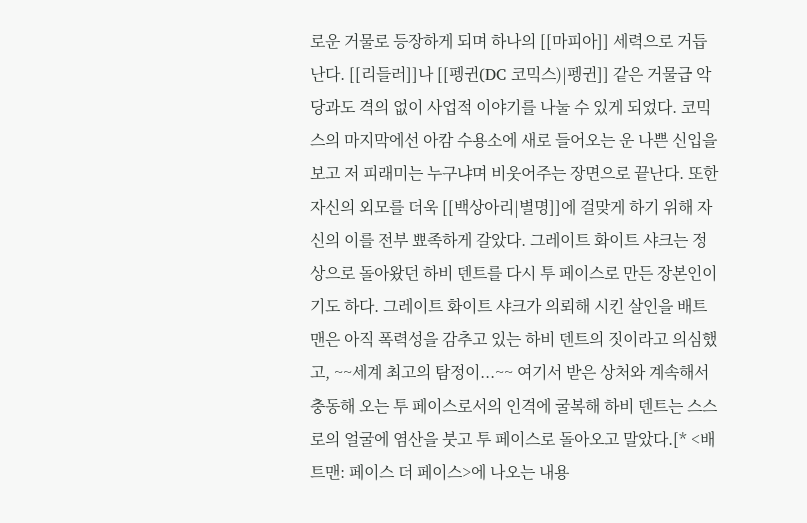로운 거물로 등장하게 되며 하나의 [[마피아]] 세력으로 거듭난다. [[리들러]]나 [[펭귄(DC 코믹스)|펭귄]] 같은 거물급 악당과도 격의 없이 사업적 이야기를 나눌 수 있게 되었다. 코믹스의 마지막에선 아캄 수용소에 새로 들어오는 운 나쁜 신입을 보고 저 피래미는 누구냐며 비웃어주는 장면으로 끝난다. 또한 자신의 외모를 더욱 [[백상아리|별명]]에 걸맞게 하기 위해 자신의 이를 전부 뾰족하게 갈았다. 그레이트 화이트 샤크는 정상으로 돌아왔던 하비 덴트를 다시 투 페이스로 만든 장본인이기도 하다. 그레이트 화이트 샤크가 의뢰해 시킨 살인을 배트맨은 아직 폭력성을 감추고 있는 하비 덴트의 짓이라고 의심했고, ~~세계 최고의 탐정이...~~ 여기서 받은 상처와 계속해서 충동해 오는 투 페이스로서의 인격에 굴복해 하비 덴트는 스스로의 얼굴에 염산을 붓고 투 페이스로 돌아오고 말았다.[* <배트맨: 페이스 더 페이스>에 나오는 내용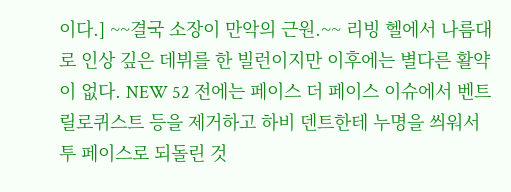이다.] ~~결국 소장이 만악의 근원.~~ 리빙 헬에서 나름대로 인상 깊은 데뷔를 한 빌런이지만 이후에는 별다른 활약이 없다. NEW 52 전에는 페이스 더 페이스 이슈에서 벤트릴로퀴스트 등을 제거하고 하비 덴트한테 누명을 씌워서 투 페이스로 되돌린 것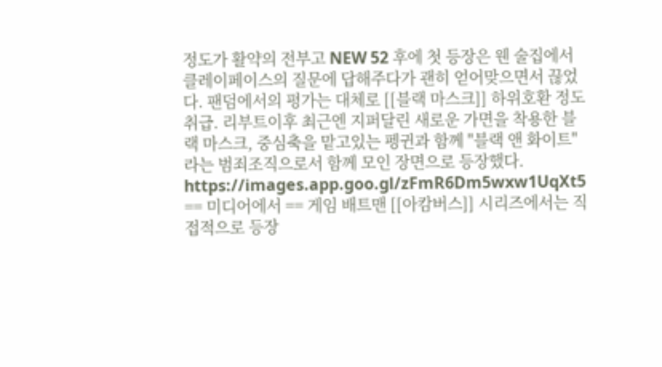정도가 활약의 전부고 NEW 52 후에 첫 등장은 웬 술집에서 클레이페이스의 질문에 답해주다가 괜히 얻어맞으면서 끊었다. 팬덤에서의 평가는 대체로 [[블랙 마스크]] 하위호환 정도 취급. 리부트이후 최근엔 지퍼달린 새로운 가면을 착용한 블랙 마스크, 중심축을 맡고있는 펭귄과 함께 "블랙 앤 화이트"라는 범죄조직으로서 함께 모인 장면으로 등장했다. https://images.app.goo.gl/zFmR6Dm5wxw1UqXt5 == 미디어에서 == 게임 배트맨 [[아캄버스]] 시리즈에서는 직접적으로 등장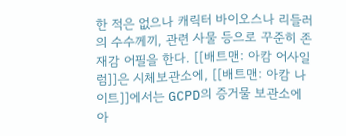한 적은 없으나 캐릭터 바이오스나 리들러의 수수께끼, 관련 사물 등으로 꾸준히 존재감 어필을 한다. [[배트맨: 아캄 어사일럼]]은 시체보관소에, [[배트맨: 아캄 나이트]]에서는 GCPD의 증거물 보관소에 아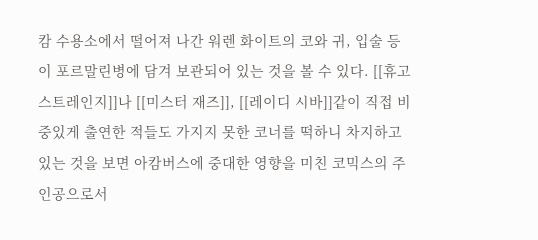캄 수용소에서 떨어져 나간 워렌 화이트의 코와 귀, 입술 등이 포르말린병에 담겨 보관되어 있는 것을 볼 수 있다. [[휴고 스트레인지]]나 [[미스터 재즈]], [[레이디 시바]]같이 직접 비중있게 출연한 적들도 가지지 못한 코너를 떡하니 차지하고 있는 것을 보면 아캄버스에 중대한 영향을 미친 코믹스의 주인공으로서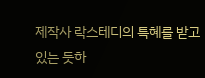제작사 락스테디의 특혜를 받고 있는 듯하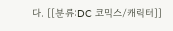다. [[분류:DC 코믹스/캐릭터]]